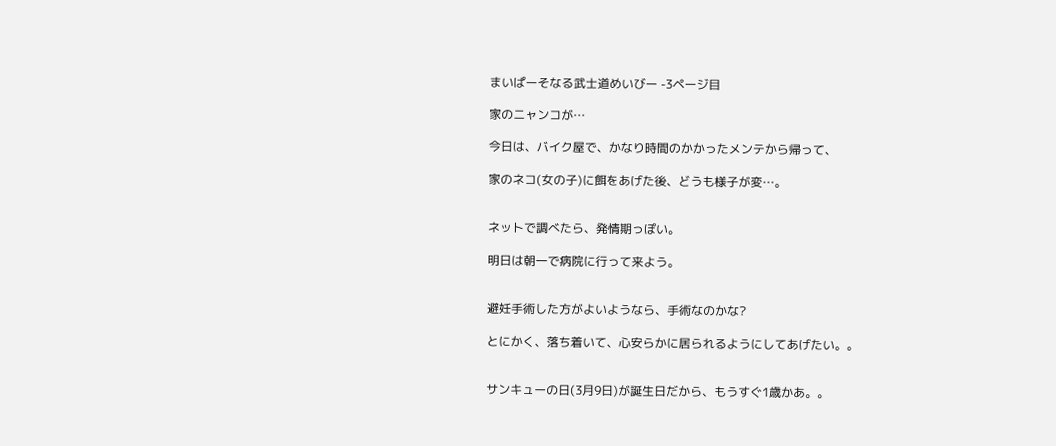まいぱーそなる武士道めいびー -3ページ目

家のニャンコが…

今日は、バイク屋で、かなり時間のかかったメンテから帰って、

家のネコ(女の子)に餌をあげた後、どうも様子が変…。


ネットで調べたら、発情期っぽい。

明日は朝一で病院に行って来よう。


避妊手術した方がよいようなら、手術なのかな?

とにかく、落ち着いて、心安らかに居られるようにしてあげたい。。


サンキューの日(3月9日)が誕生日だから、もうすぐ1歳かあ。。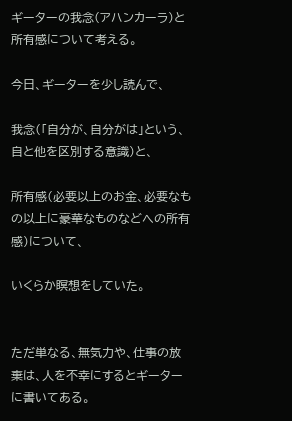ギーターの我念(アハンカーラ)と所有感について考える。

今日、ギーターを少し読んで、

我念(「自分が、自分がは」という、自と他を区別する意識)と、

所有感(必要以上のお金、必要なもの以上に豪華なものなどへの所有感)について、

いくらか瞑想をしていた。


ただ単なる、無気力や、仕事の放棄は、人を不幸にするとギーターに書いてある。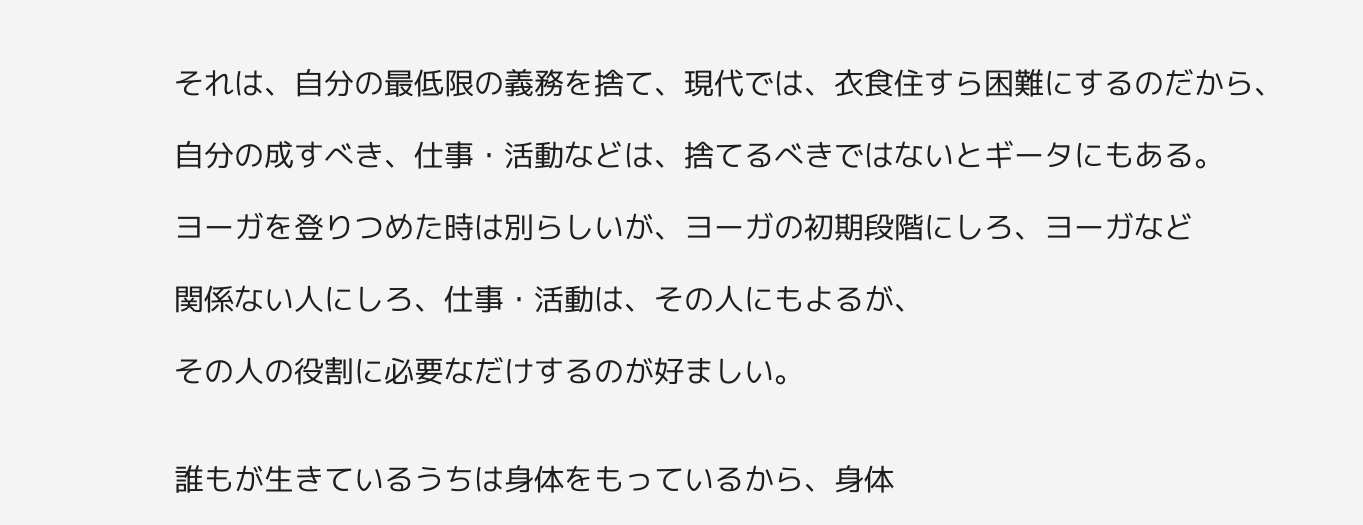それは、自分の最低限の義務を捨て、現代では、衣食住すら困難にするのだから、

自分の成すべき、仕事・活動などは、捨てるべきではないとギータにもある。

ヨーガを登りつめた時は別らしいが、ヨーガの初期段階にしろ、ヨーガなど

関係ない人にしろ、仕事・活動は、その人にもよるが、

その人の役割に必要なだけするのが好ましい。


誰もが生きているうちは身体をもっているから、身体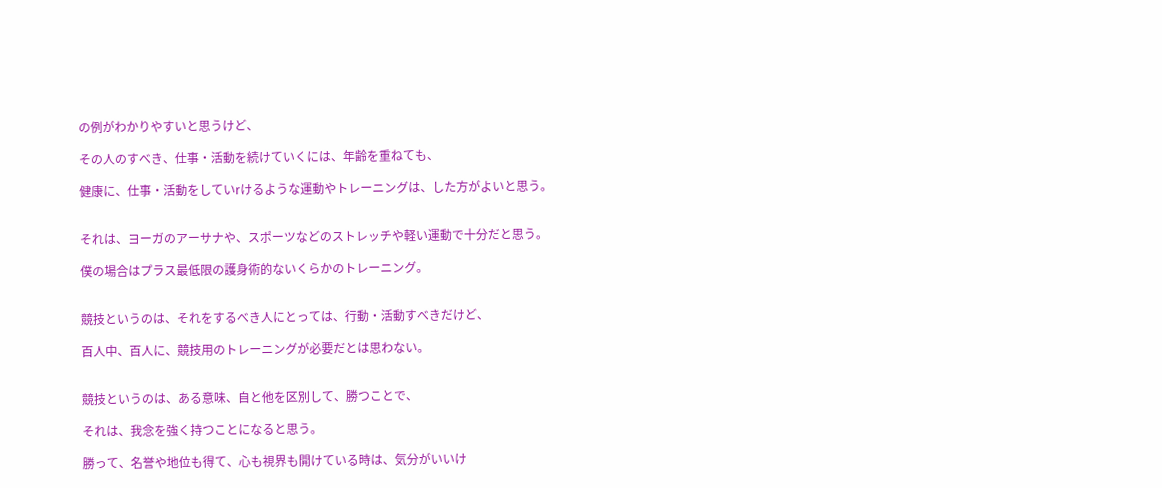の例がわかりやすいと思うけど、

その人のすべき、仕事・活動を続けていくには、年齢を重ねても、

健康に、仕事・活動をしていrけるような運動やトレーニングは、した方がよいと思う。


それは、ヨーガのアーサナや、スポーツなどのストレッチや軽い運動で十分だと思う。

僕の場合はプラス最低限の護身術的ないくらかのトレーニング。


競技というのは、それをするべき人にとっては、行動・活動すべきだけど、

百人中、百人に、競技用のトレーニングが必要だとは思わない。


競技というのは、ある意味、自と他を区別して、勝つことで、

それは、我念を強く持つことになると思う。

勝って、名誉や地位も得て、心も視界も開けている時は、気分がいいけ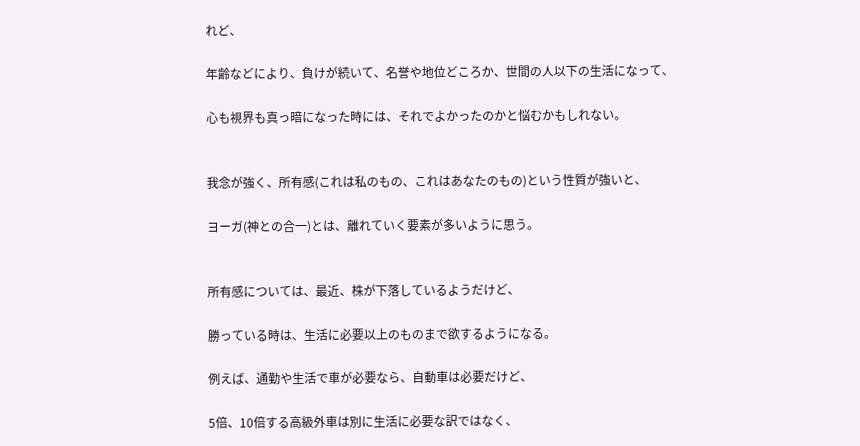れど、

年齢などにより、負けが続いて、名誉や地位どころか、世間の人以下の生活になって、

心も視界も真っ暗になった時には、それでよかったのかと悩むかもしれない。


我念が強く、所有感(これは私のもの、これはあなたのもの)という性質が強いと、

ヨーガ(神との合一)とは、離れていく要素が多いように思う。


所有感については、最近、株が下落しているようだけど、

勝っている時は、生活に必要以上のものまで欲するようになる。

例えば、通勤や生活で車が必要なら、自動車は必要だけど、

5倍、10倍する高級外車は別に生活に必要な訳ではなく、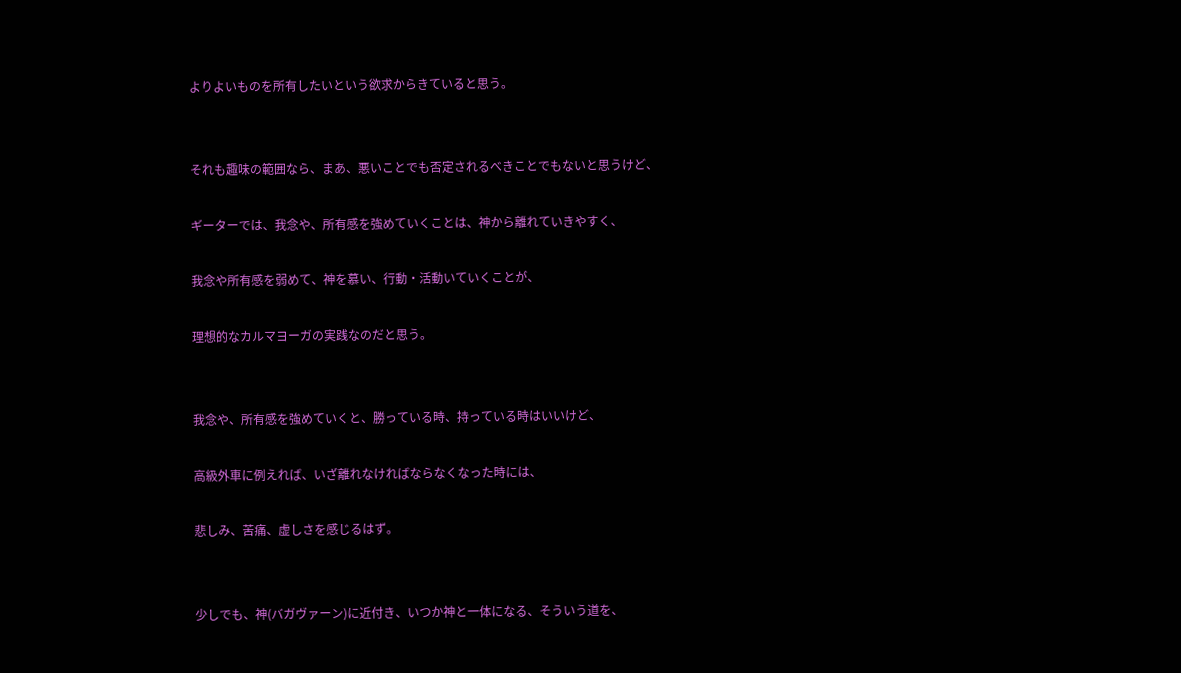よりよいものを所有したいという欲求からきていると思う。


それも趣味の範囲なら、まあ、悪いことでも否定されるべきことでもないと思うけど、

ギーターでは、我念や、所有感を強めていくことは、神から離れていきやすく、

我念や所有感を弱めて、神を慕い、行動・活動いていくことが、

理想的なカルマヨーガの実践なのだと思う。


我念や、所有感を強めていくと、勝っている時、持っている時はいいけど、

高級外車に例えれば、いざ離れなければならなくなった時には、

悲しみ、苦痛、虚しさを感じるはず。


少しでも、神(バガヴァーン)に近付き、いつか神と一体になる、そういう道を、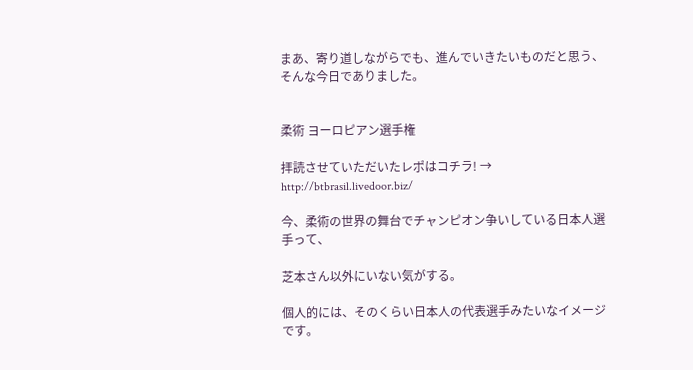まあ、寄り道しながらでも、進んでいきたいものだと思う、そんな今日でありました。


柔術 ヨーロピアン選手権

拝読させていただいたレポはコチラ! → http://btbrasil.livedoor.biz/

今、柔術の世界の舞台でチャンピオン争いしている日本人選手って、

芝本さん以外にいない気がする。

個人的には、そのくらい日本人の代表選手みたいなイメージです。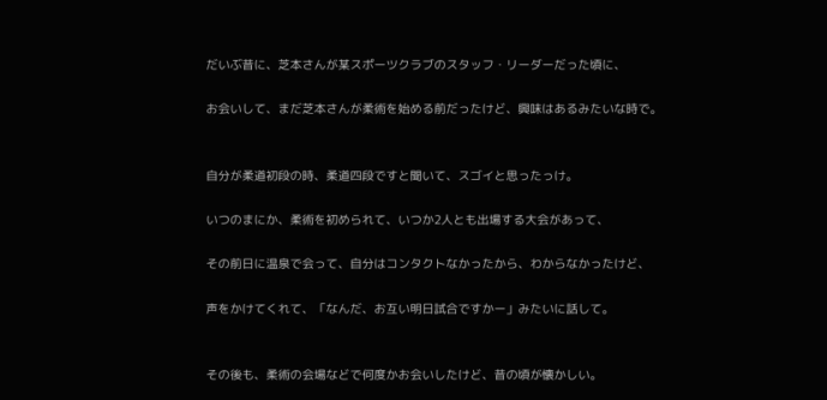だいぶ昔に、芝本さんが某スポーツクラブのスタッフ・リーダーだった頃に、

お会いして、まだ芝本さんが柔術を始める前だったけど、興味はあるみたいな時で。


自分が柔道初段の時、柔道四段ですと聞いて、スゴイと思ったっけ。

いつのまにか、柔術を初められて、いつか2人とも出場する大会があって、

その前日に温泉で会って、自分はコンタクトなかったから、わからなかったけど、

声をかけてくれて、「なんだ、お互い明日試合ですかー」みたいに話して。


その後も、柔術の会場などで何度かお会いしたけど、昔の頃が懐かしい。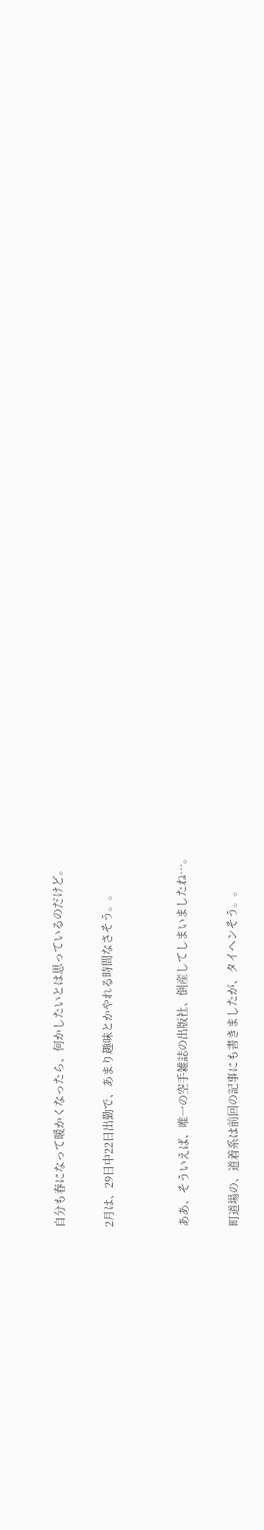自分も春になって暖かくなったら、何かしたいとは思っているのだけど。

2月は、29日中22日出勤で、あまり趣味とかやれる時間なさそう。。


ああ、そういえば、唯一の空手雑誌の出版社、倒産してしまいましたね…。

町道場の、道着系は前回の記事にも書きましたが、タイヘンそう。。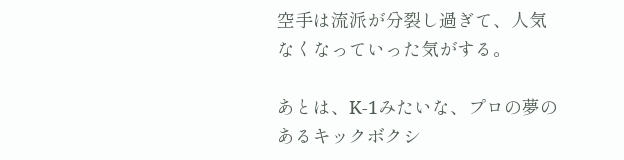空手は流派が分裂し過ぎて、人気なくなっていった気がする。

あとは、K-1みたいな、プロの夢のあるキックボクシ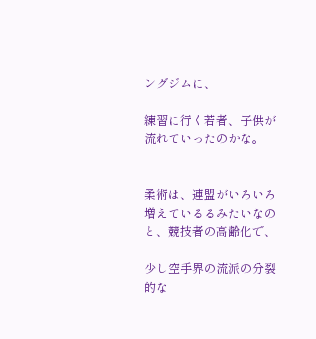ングジムに、

練習に行く若者、子供が流れていったのかな。


柔術は、連盟がいろいろ増えているるみたいなのと、競技者の高齢化で、

少し空手界の流派の分裂的な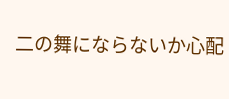二の舞にならないか心配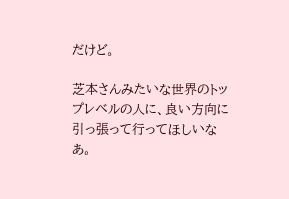だけど。

芝本さんみたいな世界のトップレベルの人に、良い方向に引っ張って行ってほしいなあ。